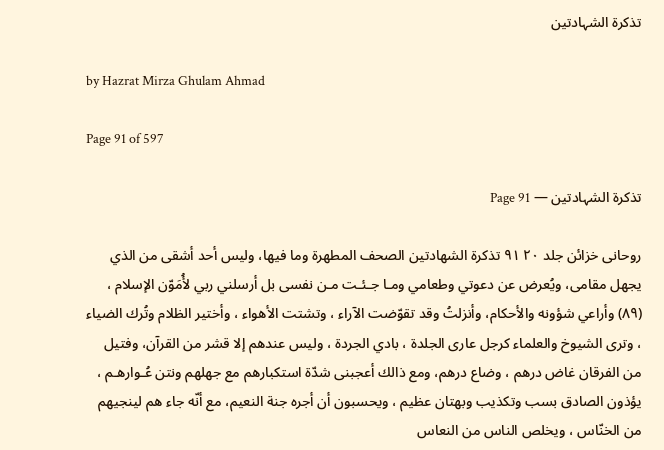تذکرة الشہادتین

by Hazrat Mirza Ghulam Ahmad

Page 91 of 597

تذکرة الشہادتین — Page 91

روحانی خزائن جلد ۲۰ ۹۱ تذكرة الشهادتين الصحف المطهرة وما فيها، وليس أحد أشقى من الذي يجهل مقامى، ويُعرض عن دعوتي وطعامي ومـا جـئـت مـن نفسى بل أرسلني ربي لأُمَوّن الإسلام ، (۸۹) وأراعي شؤونه والأحكام، وأنزلتُ وقد تقوّضت الآراء ، وتشتت الأهواء ، وأختير الظلام وتُرك الضياء ، وترى الشيوخ والعلماء كرجل عارى الجلدة ، بادي الجردة ، وليس عندهم إلا قشر من القرآن، وفتيل من الفرقان غاض درهم ، وضاع درهم، ومع ذالك أعجبنى شدّة استكبارهم مع جهلهم ونتن عُـوارهـم ، يؤذون الصادق بسب وتكذيب وبهتان عظيم ، ويحسبون أن أجره جنة النعيم، مع أنّه جاء هم لينجيهم من الخنّاس ، ويخلص الناس من النعاس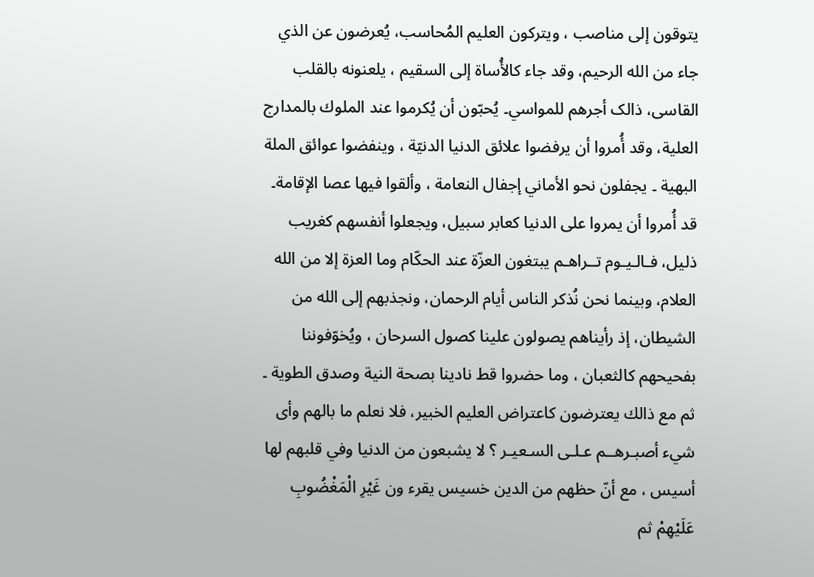يتوقون إلى مناصب ، ويتركون العليم المُحاسب، يُعرضون عن الذي جاء من الله الرحيم، وقد جاء كالأُساة إلى السقيم ، يلعنونه بالقلب القاسی، ذالک أجرهم للمواسي۔ يُحبّون أن يُكرموا عند الملوك بالمدارج العلية، وقد أُمروا أن يرفضوا علائق الدنيا الدنيّة ، وينفضوا عوائق الملة البهية ۔ يجفلون نحو الأماني إجفال النعامة ، وألقوا فيها عصا الإقامة۔ قد أُمروا أن يمروا على الدنيا كعابر سبيل، ويجعلوا أنفسهم كغريب ذليل، فـالـيـوم تــراهـم يبتغون العزّة عند الحكّام وما العزة إلا من الله العلام، وبينما نحن نُذكر الناس أيام الرحمان، ونجذبهم إلى الله من الشيطان، إذ رأيناهم يصولون علينا كصول السرحان ، ويُخوّفوننا بفحيحهم كالثعبان ، وما حضروا قط نادينا بصحة النية وصدق الطوية ۔ ثم مع ذالك يعترضون كاعتراض العليم الخبير، فلا نعلم ما بالهم وأى شيء أصبـرهــم عـلـى السـعيـر ؟ لا يشبعون من الدنيا وفي قلبهم لها أسيس ، مع أنّ حظهم من الدين خسيس يقرء ون غَيْرِ الْمَغْضُوبِ عَلَيْهِمْ ثم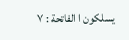يسلكون ا الفاتحة : ۷